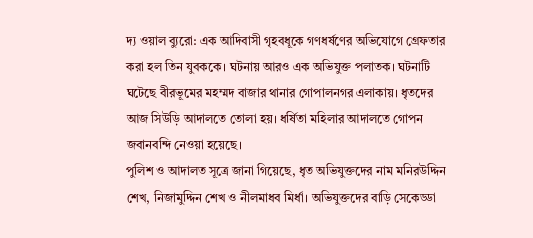দ্য ওয়াল ব্যুরো: এক আদিবাসী গৃহবধূকে গণধর্ষণের অভিযোগে গ্রেফতার করা হল তিন যুবককে। ঘটনায় আরও এক অভিযুক্ত পলাতক। ঘটনাটি ঘটেছে বীরভূমের মহম্মদ বাজার থানার গোপালনগর এলাকায়। ধৃতদের আজ সিউড়ি আদালতে তোলা হয়। ধর্ষিতা মহিলার আদালতে গোপন জবানবন্দি নেওয়া হয়েছে।
পুলিশ ও আদালত সূত্রে জানা গিয়েছে, ধৃত অভিযুক্তদের নাম মনিরউদ্দিন শেখ, নিজামুদ্দিন শেখ ও নীলমাধব মির্ধা। অভিযুক্তদের বাড়ি সেকেড্ডা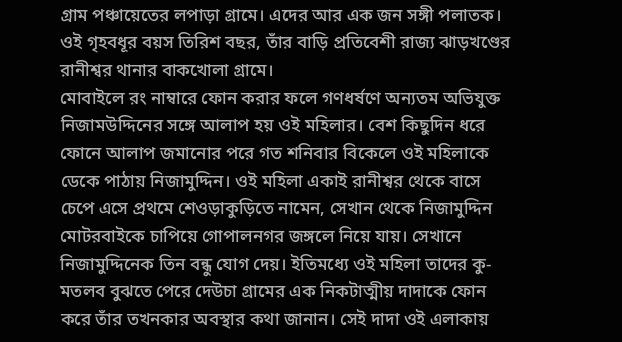গ্রাম পঞ্চায়েতের লপাড়া গ্রামে। এদের আর এক জন সঙ্গী পলাতক।
ওই গৃহবধূর বয়স তিরিশ বছর, তাঁর বাড়ি প্রতিবেশী রাজ্য ঝাড়খণ্ডের রানীশ্বর থানার বাকখোলা গ্রামে।
মোবাইলে রং নাম্বারে ফোন করার ফলে গণধর্ষণে অন্যতম অভিযুক্ত নিজামউদ্দিনের সঙ্গে আলাপ হয় ওই মহিলার। বেশ কিছুদিন ধরে ফোনে আলাপ জমানোর পরে গত শনিবার বিকেলে ওই মহিলাকে ডেকে পাঠায় নিজামুদ্দিন। ওই মহিলা একাই রানীশ্বর থেকে বাসে চেপে এসে প্রথমে শেওড়াকুড়িতে নামেন, সেখান থেকে নিজামুদ্দিন মোটরবাইকে চাপিয়ে গোপালনগর জঙ্গলে নিয়ে যায়। সেখানে নিজামুদ্দিনেক তিন বন্ধু যোগ দেয়। ইতিমধ্যে ওই মহিলা তাদের কু-মতলব বুঝতে পেরে দেউচা গ্রামের এক নিকটাত্মীয় দাদাকে ফোন করে তাঁর তখনকার অবস্থার কথা জানান। সেই দাদা ওই এলাকায়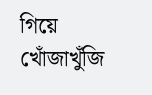গিয়ে খোঁজাখুঁজি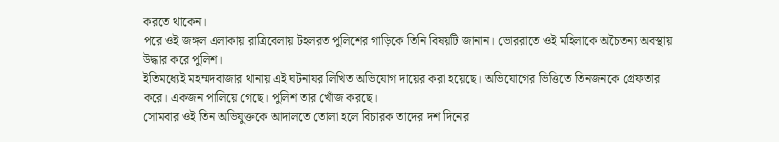করতে থাকেন।
পরে ওই জঙ্গল এলাকায় রাত্রিবেলায় টহলরত পুলিশের গাড়িকে তিনি বিষয়টি জানান। ভোররাতে ওই মহিলাকে অচৈতন্য অবস্থায় উদ্ধার করে পুলিশ।
ইতিমধ্যেই মহম্মদবাজার থানায় এই ঘটনাযর লিখিত অভিযোগ দায়ের করা হয়েছে। অভিযোগের ভিত্তিতে তিনজনকে গ্রেফতার করে। একজন পালিয়ে গেছে। পুলিশ তার খোঁজ করছে।
সোমবার ওই তিন অভিযুক্তকে আদালতে তোলা হলে বিচারক তাদের দশ দিনের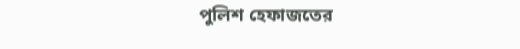পুলিশ হেফাজতের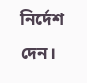নির্দেশ দেন।